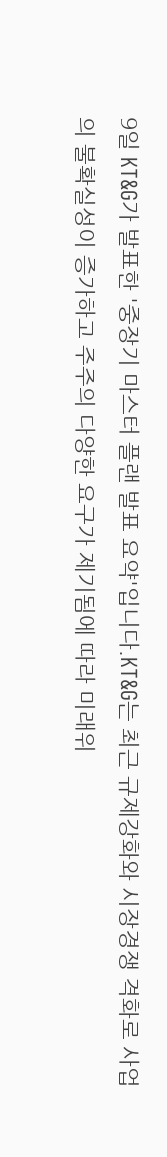9일 KT&G가 발표한 '중장기 마스터 플랜 발표 요약'입니다.KT&G는 최근 규제강화와 시장경쟁 격화로 사업의 불확실성이 증가하고 주주의 다양한 요구가 제기됨에 따라 미래위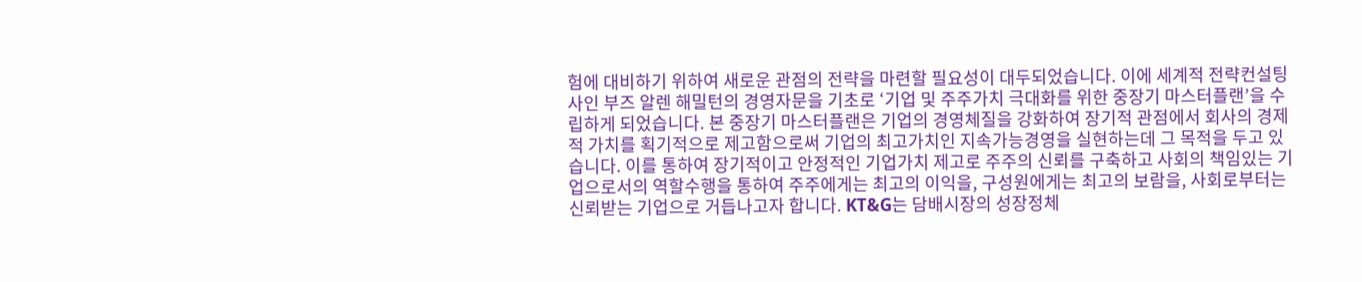험에 대비하기 위하여 새로운 관점의 전략을 마련할 필요성이 대두되었습니다. 이에 세계적 전략컨설팅사인 부즈 알렌 해밀턴의 경영자문을 기초로 ‘기업 및 주주가치 극대화를 위한 중장기 마스터플랜’을 수립하게 되었습니다. 본 중장기 마스터플랜은 기업의 경영체질을 강화하여 장기적 관점에서 회사의 경제적 가치를 획기적으로 제고함으로써 기업의 최고가치인 지속가능경영을 실현하는데 그 목적을 두고 있습니다. 이를 통하여 장기적이고 안정적인 기업가치 제고로 주주의 신뢰를 구축하고 사회의 책임있는 기업으로서의 역할수행을 통하여 주주에게는 최고의 이익을, 구성원에게는 최고의 보람을, 사회로부터는 신뢰받는 기업으로 거듭나고자 합니다. KT&G는 담배시장의 성장정체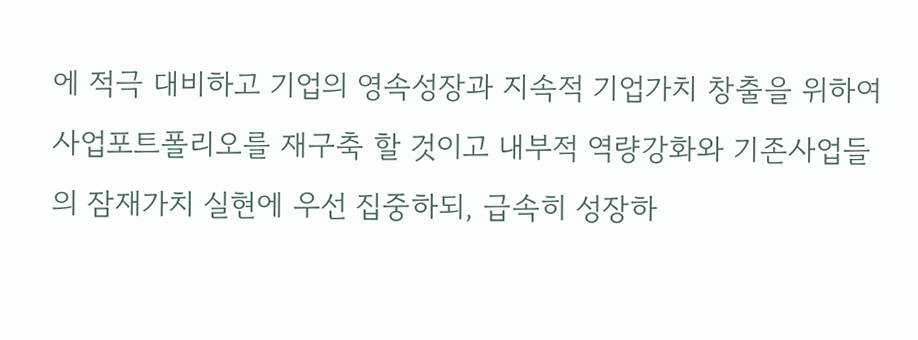에 적극 대비하고 기업의 영속성장과 지속적 기업가치 창출을 위하여 사업포트폴리오를 재구축 할 것이고 내부적 역량강화와 기존사업들의 잠재가치 실현에 우선 집중하되, 급속히 성장하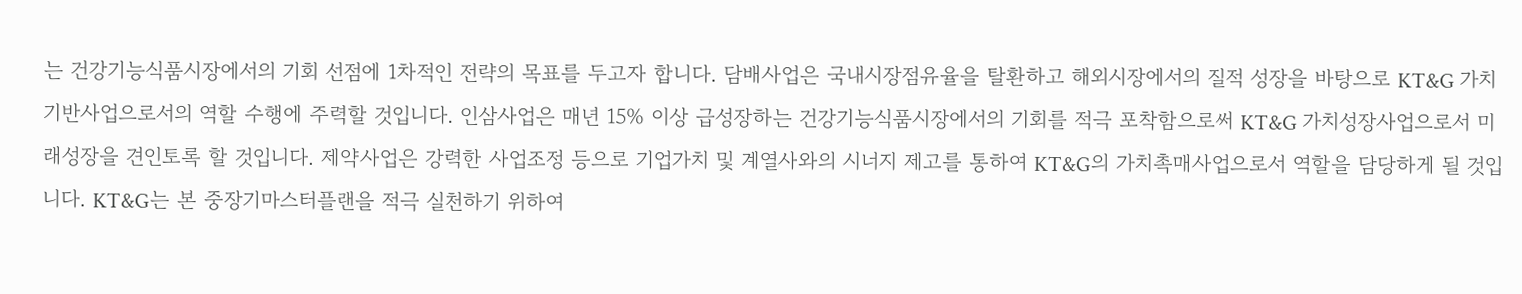는 건강기능식품시장에서의 기회 선점에 1차적인 전략의 목표를 두고자 합니다. 담배사업은 국내시장점유율을 탈환하고 해외시장에서의 질적 성장을 바탕으로 KT&G 가치기반사업으로서의 역할 수행에 주력할 것입니다. 인삼사업은 매년 15% 이상 급성장하는 건강기능식품시장에서의 기회를 적극 포착함으로써 KT&G 가치성장사업으로서 미래성장을 견인토록 할 것입니다. 제약사업은 강력한 사업조정 등으로 기업가치 및 계열사와의 시너지 제고를 통하여 KT&G의 가치촉매사업으로서 역할을 담당하게 될 것입니다. KT&G는 본 중장기마스터플랜을 적극 실천하기 위하여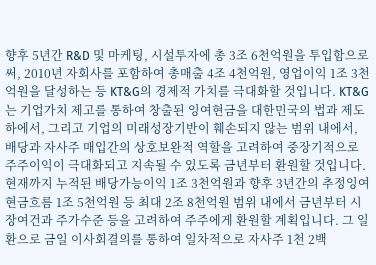향후 5년간 R&D 및 마케팅, 시설투자에 총 3조 6천억원을 투입함으로써, 2010년 자회사를 포함하여 총매출 4조 4천억원, 영업이익 1조 3천억원을 달성하는 등 KT&G의 경제적 가치를 극대화할 것입니다. KT&G는 기업가치 제고를 통하여 창출된 잉여현금을 대한민국의 법과 제도 하에서, 그리고 기업의 미래성장기반이 훼손되지 않는 범위 내에서, 배당과 자사주 매입간의 상호보완적 역할을 고려하여 중장기적으로 주주이익이 극대화되고 지속될 수 있도록 금년부터 환원할 것입니다. 현재까지 누적된 배당가능이익 1조 3천억원과 향후 3년간의 추정잉여현금흐름 1조 5천억원 등 최대 2조 8천억원 범위 내에서 금년부터 시장여건과 주가수준 등을 고려하여 주주에게 환원할 계획입니다. 그 일환으로 금일 이사회결의를 통하여 일차적으로 자사주 1천 2백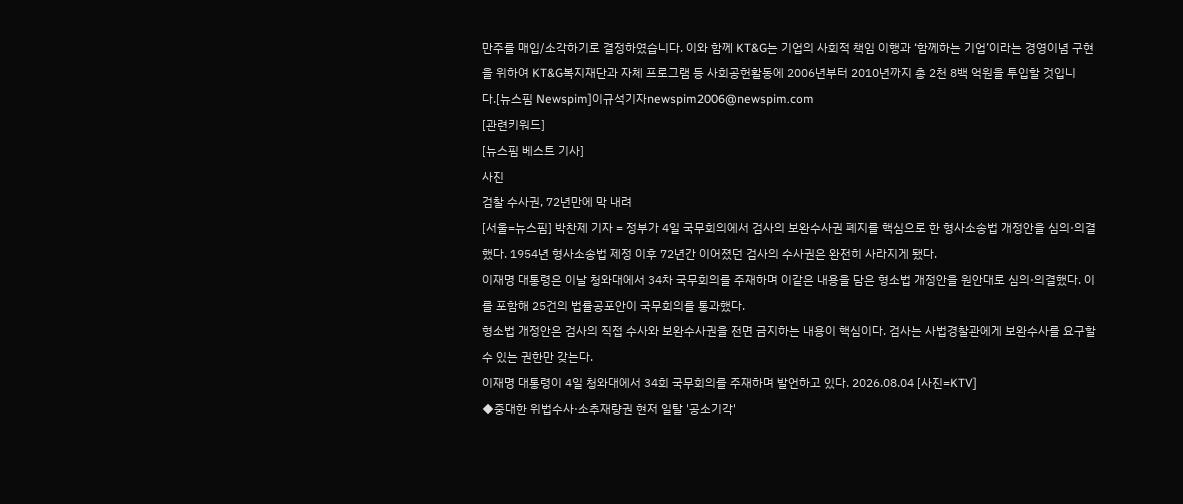만주를 매입/소각하기로 결정하였습니다. 이와 함께 KT&G는 기업의 사회적 책임 이행과 ‘함께하는 기업’이라는 경영이념 구현을 위하여 KT&G복지재단과 자체 프로그램 등 사회공헌활동에 2006년부터 2010년까지 총 2천 8백 억원을 투입할 것입니다.[뉴스핌 Newspim]이규석기자newspim2006@newspim.com
[관련키워드]
[뉴스핌 베스트 기사]
사진
검찰 수사권, 72년만에 막 내려
[서울=뉴스핌] 박찬제 기자 = 정부가 4일 국무회의에서 검사의 보완수사권 폐지를 핵심으로 한 형사소송법 개정안을 심의·의결했다. 1954년 형사소송법 제정 이후 72년간 이어졌던 검사의 수사권은 완전히 사라지게 됐다.
이재명 대통령은 이날 청와대에서 34차 국무회의를 주재하며 이같은 내용을 담은 형소법 개정안을 원안대로 심의·의결했다. 이를 포함해 25건의 법률공포안이 국무회의를 통과했다.
형소법 개정안은 검사의 직접 수사와 보완수사권을 전면 금지하는 내용이 핵심이다. 검사는 사법경찰관에게 보완수사를 요구할 수 있는 권한만 갖는다.
이재명 대통령이 4일 청와대에서 34회 국무회의를 주재하며 발언하고 있다. 2026.08.04 [사진=KTV]
◆중대한 위법수사·소추재량권 현저 일탈 '공소기각'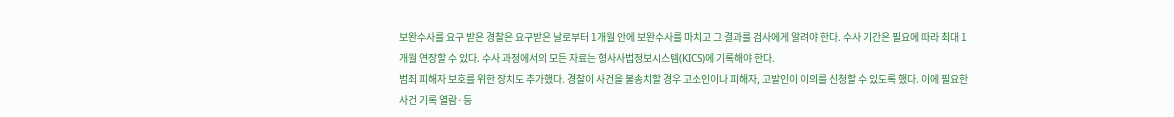보완수사를 요구 받은 경찰은 요구받은 날로부터 1개월 안에 보완수사를 마치고 그 결과를 검사에게 알려야 한다. 수사 기간은 필요에 따라 최대 1개월 연장할 수 있다. 수사 과정에서의 모든 자료는 형사사법정보시스템(KICS)에 기록해야 한다.
범죄 피해자 보호를 위한 장치도 추가했다. 경찰이 사건을 불송치할 경우 고소인이나 피해자, 고발인이 이의를 신청할 수 있도록 했다. 이에 필요한 사건 기록 열람·등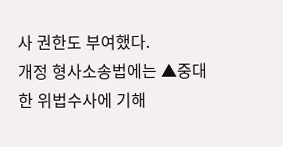사 권한도 부여했다.
개정 형사소송법에는 ▲중대한 위법수사에 기해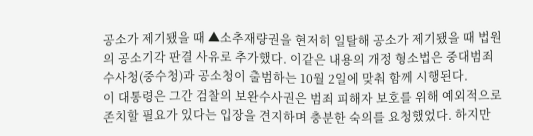공소가 제기됐을 때 ▲소추재량권을 현저히 일탈해 공소가 제기됐을 때 법원의 공소기각 판결 사유로 추가했다. 이같은 내용의 개정 형소법은 중대범죄수사청(중수청)과 공소청이 출범하는 10월 2일에 맞춰 함께 시행된다.
이 대통령은 그간 검찰의 보완수사권은 범죄 피해자 보호를 위해 예외적으로 존치할 필요가 있다는 입장을 견지하며 충분한 숙의를 요청했었다. 하지만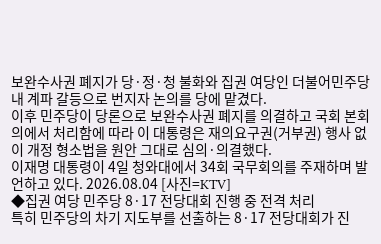보완수사권 폐지가 당·정·청 불화와 집권 여당인 더불어민주당 내 계파 갈등으로 번지자 논의를 당에 맡겼다.
이후 민주당이 당론으로 보완수사권 폐지를 의결하고 국회 본회의에서 처리함에 따라 이 대통령은 재의요구권(거부권) 행사 없이 개정 형소법을 원안 그대로 심의·의결했다.
이재명 대통령이 4일 청와대에서 34회 국무회의를 주재하며 발언하고 있다. 2026.08.04 [사진=KTV]
◆집권 여당 민주당 8·17 전당대회 진행 중 전격 처리
특히 민주당의 차기 지도부를 선출하는 8·17 전당대회가 진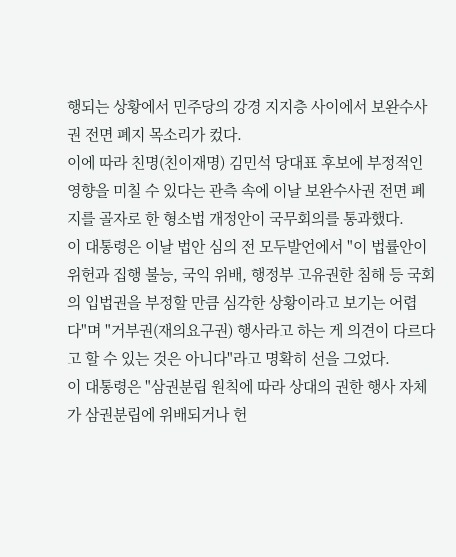행되는 상황에서 민주당의 강경 지지층 사이에서 보완수사권 전면 폐지 목소리가 컸다.
이에 따라 친명(친이재명) 김민석 당대표 후보에 부정적인 영향을 미칠 수 있다는 관측 속에 이날 보완수사권 전면 폐지를 골자로 한 형소법 개정안이 국무회의를 통과했다.
이 대통령은 이날 법안 심의 전 모두발언에서 "이 법률안이 위헌과 집행 불능, 국익 위배, 행정부 고유권한 침해 등 국회의 입법권을 부정할 만큼 심각한 상황이라고 보기는 어렵다"며 "거부권(재의요구권) 행사라고 하는 게 의견이 다르다고 할 수 있는 것은 아니다"라고 명확히 선을 그었다.
이 대통령은 "삼권분립 원칙에 따라 상대의 권한 행사 자체가 삼권분립에 위배되거나 헌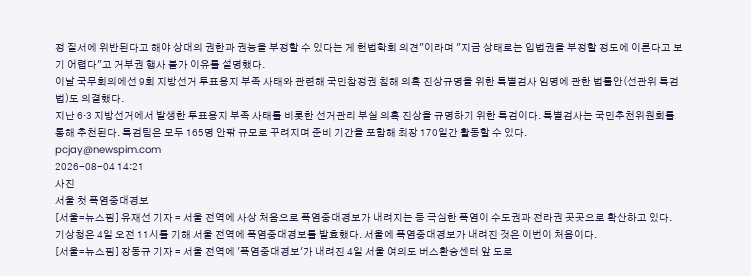정 질서에 위반된다고 해야 상대의 권한과 권능을 부정할 수 있다는 게 헌법학회 의견"이라며 "지금 상태로는 입법권을 부정할 정도에 이른다고 보기 어렵다"고 거부권 행사 불가 이유를 설명했다.
이날 국무회의에선 9회 지방선거 투표용지 부족 사태와 관련해 국민참정권 침해 의혹 진상규명을 위한 특별검사 임명에 관한 법률안(선관위 특검법)도 의결했다.
지난 6·3 지방선거에서 발생한 투표용지 부족 사태를 비롯한 선거관리 부실 의혹 진상을 규명하기 위한 특검이다. 특별검사는 국민추천위원회를 통해 추천된다. 특검팀은 모두 165명 안팎 규모로 꾸려지며 준비 기간을 포함해 최장 170일간 활동할 수 있다.
pcjay@newspim.com
2026-08-04 14:21
사진
서울 첫 폭염중대경보
[서울=뉴스핌] 유재선 기자 = 서울 전역에 사상 처음으로 폭염중대경보가 내려지는 등 극심한 폭염이 수도권과 전라권 곳곳으로 확산하고 있다.
기상청은 4일 오전 11시를 기해 서울 전역에 폭염중대경보를 발효했다. 서울에 폭염중대경보가 내려진 것은 이번이 처음이다.
[서울=뉴스핌] 장동규 기자 = 서울 전역에 '폭염중대경보'가 내려진 4일 서울 여의도 버스환승센터 앞 도로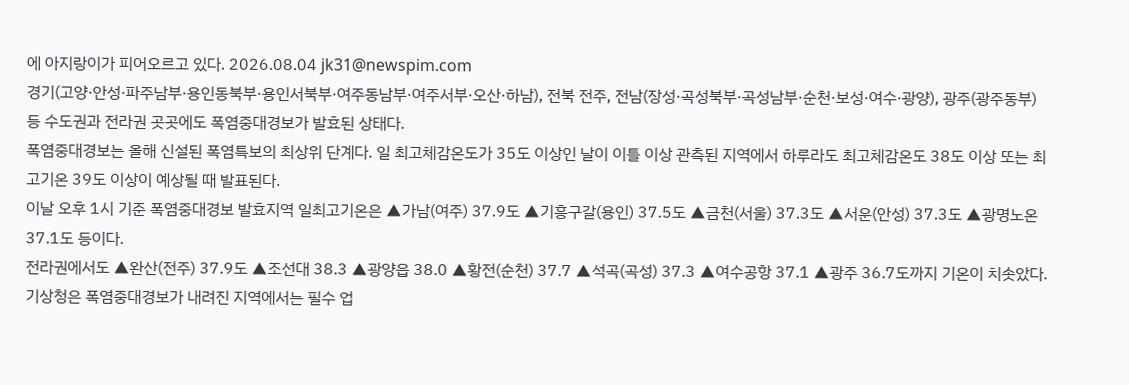에 아지랑이가 피어오르고 있다. 2026.08.04 jk31@newspim.com
경기(고양·안성·파주남부·용인동북부·용인서북부·여주동남부·여주서부·오산·하남), 전북 전주, 전남(장성·곡성북부·곡성남부·순천·보성·여수·광양), 광주(광주동부) 등 수도권과 전라권 곳곳에도 폭염중대경보가 발효된 상태다.
폭염중대경보는 올해 신설된 폭염특보의 최상위 단계다. 일 최고체감온도가 35도 이상인 날이 이틀 이상 관측된 지역에서 하루라도 최고체감온도 38도 이상 또는 최고기온 39도 이상이 예상될 때 발표된다.
이날 오후 1시 기준 폭염중대경보 발효지역 일최고기온은 ▲가남(여주) 37.9도 ▲기흥구갈(용인) 37.5도 ▲금천(서울) 37.3도 ▲서운(안성) 37.3도 ▲광명노온 37.1도 등이다.
전라권에서도 ▲완산(전주) 37.9도 ▲조선대 38.3 ▲광양읍 38.0 ▲황전(순천) 37.7 ▲석곡(곡성) 37.3 ▲여수공항 37.1 ▲광주 36.7도까지 기온이 치솟았다.
기상청은 폭염중대경보가 내려진 지역에서는 필수 업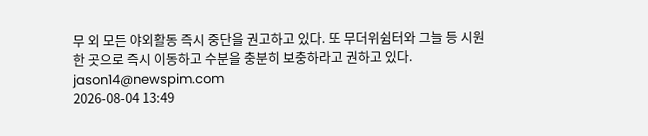무 외 모든 야외활동 즉시 중단을 권고하고 있다. 또 무더위쉼터와 그늘 등 시원한 곳으로 즉시 이동하고 수분을 충분히 보충하라고 권하고 있다.
jason14@newspim.com
2026-08-04 13:49